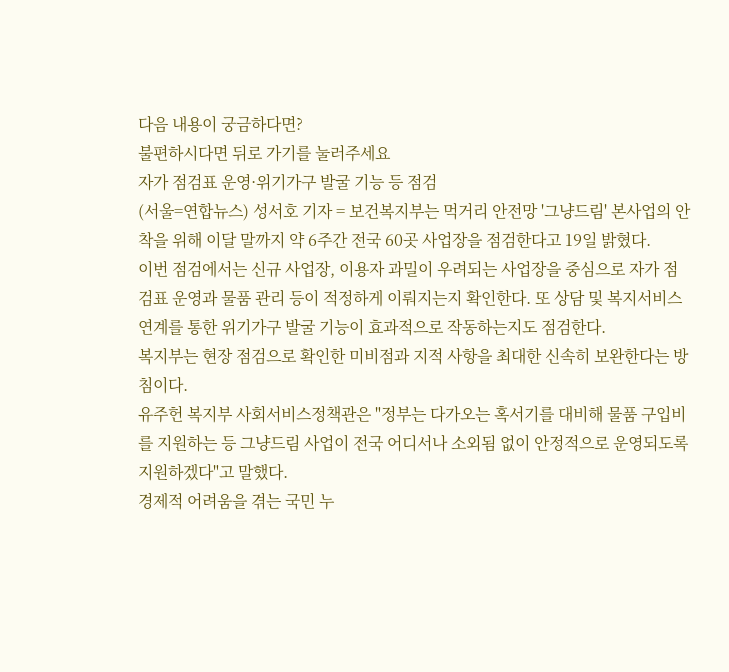다음 내용이 궁금하다면?
불편하시다면 뒤로 가기를 눌러주세요
자가 점검표 운영·위기가구 발굴 기능 등 점검
(서울=연합뉴스) 성서호 기자 = 보건복지부는 먹거리 안전망 '그냥드림' 본사업의 안착을 위해 이달 말까지 약 6주간 전국 60곳 사업장을 점검한다고 19일 밝혔다.
이번 점검에서는 신규 사업장, 이용자 과밀이 우려되는 사업장을 중심으로 자가 점검표 운영과 물품 관리 등이 적정하게 이뤄지는지 확인한다. 또 상담 및 복지서비스 연계를 통한 위기가구 발굴 기능이 효과적으로 작동하는지도 점검한다.
복지부는 현장 점검으로 확인한 미비점과 지적 사항을 최대한 신속히 보완한다는 방침이다.
유주헌 복지부 사회서비스정책관은 "정부는 다가오는 혹서기를 대비해 물품 구입비를 지원하는 등 그냥드림 사업이 전국 어디서나 소외됨 없이 안정적으로 운영되도록 지원하겠다"고 말했다.
경제적 어려움을 겪는 국민 누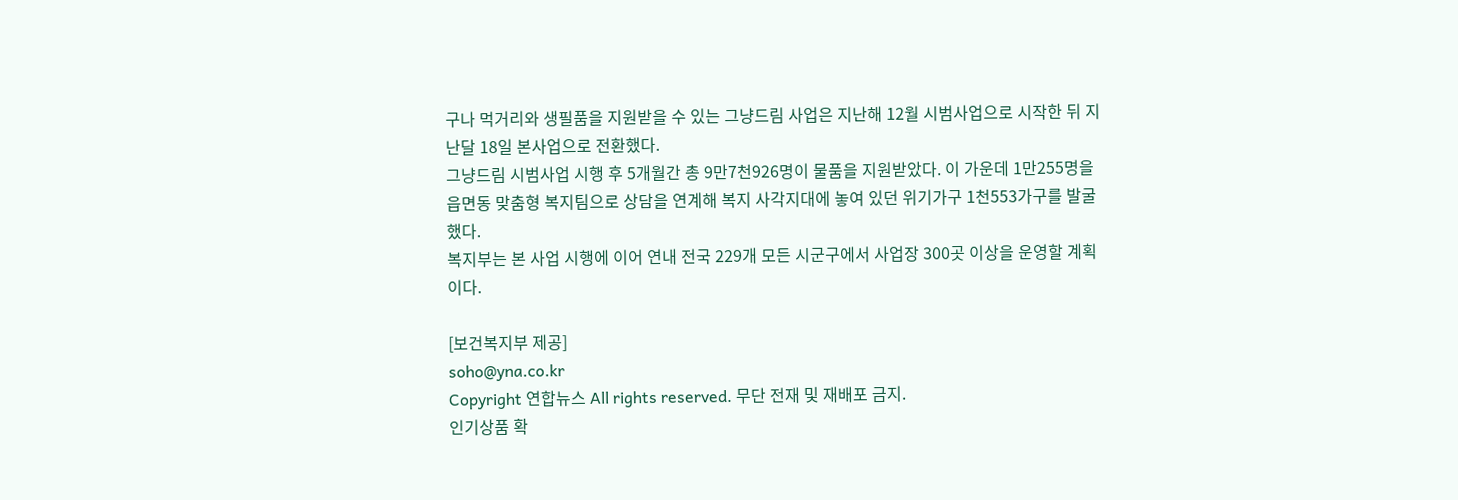구나 먹거리와 생필품을 지원받을 수 있는 그냥드림 사업은 지난해 12월 시범사업으로 시작한 뒤 지난달 18일 본사업으로 전환했다.
그냥드림 시범사업 시행 후 5개월간 총 9만7천926명이 물품을 지원받았다. 이 가운데 1만255명을 읍면동 맞춤형 복지팀으로 상담을 연계해 복지 사각지대에 놓여 있던 위기가구 1천553가구를 발굴했다.
복지부는 본 사업 시행에 이어 연내 전국 229개 모든 시군구에서 사업장 300곳 이상을 운영할 계획이다.

[보건복지부 제공]
soho@yna.co.kr
Copyright 연합뉴스 All rights reserved. 무단 전재 및 재배포 금지.
인기상품 확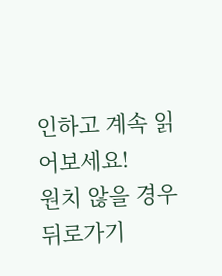인하고 계속 읽어보세요!
원치 않을 경우 뒤로가기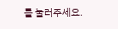를 눌러주세요.